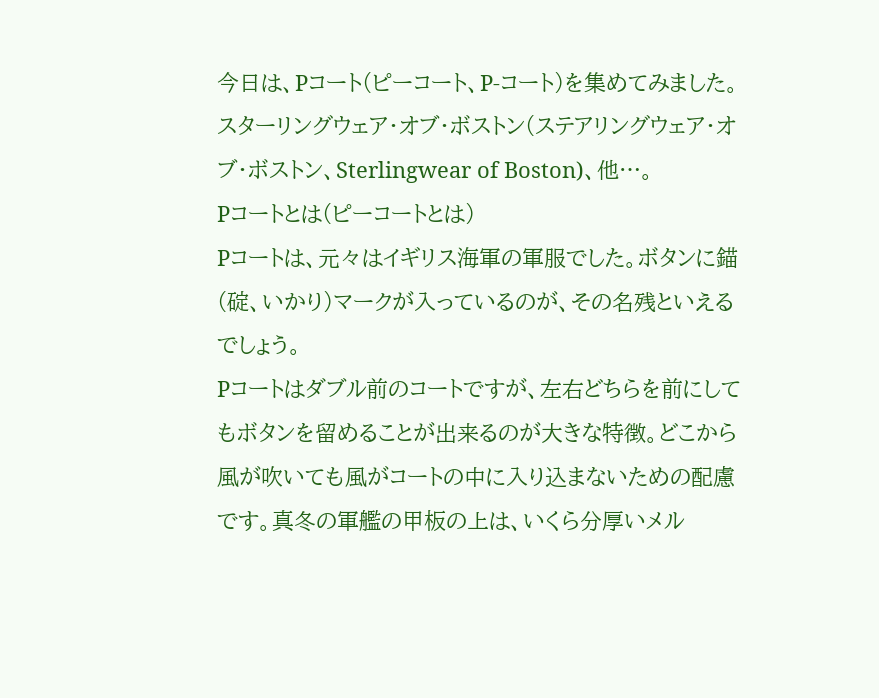今日は、Pコート(ピーコート、P-コート)を集めてみました。スターリングウェア・オブ・ボストン(ステアリングウェア・オブ・ボストン、Sterlingwear of Boston)、他…。
Pコートとは(ピーコートとは)
Pコートは、元々はイギリス海軍の軍服でした。ボタンに錨(碇、いかり)マークが入っているのが、その名残といえるでしょう。
Pコートはダブル前のコートですが、左右どちらを前にしてもボタンを留めることが出来るのが大きな特徴。どこから風が吹いても風がコートの中に入り込まないための配慮です。真冬の軍艦の甲板の上は、いくら分厚いメル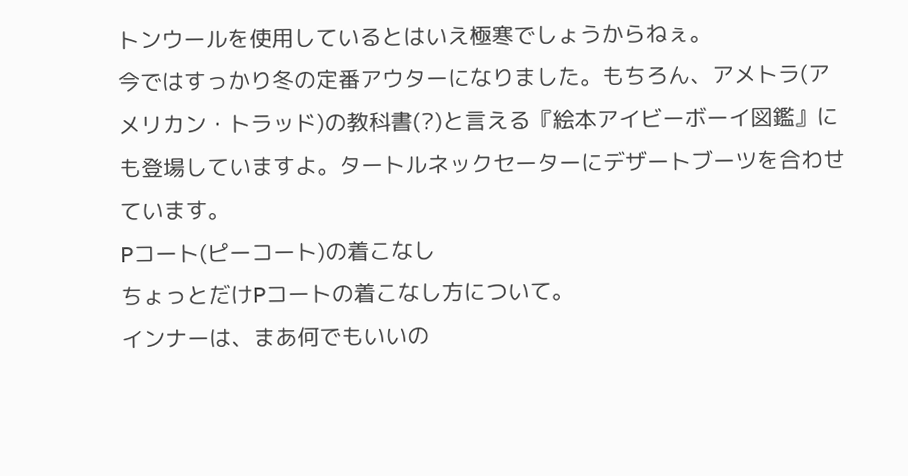トンウールを使用しているとはいえ極寒でしょうからねぇ。
今ではすっかり冬の定番アウターになりました。もちろん、アメトラ(アメリカン・トラッド)の教科書(?)と言える『絵本アイビーボーイ図鑑』にも登場していますよ。タートルネックセーターにデザートブーツを合わせています。
Pコート(ピーコート)の着こなし
ちょっとだけPコートの着こなし方について。
インナーは、まあ何でもいいの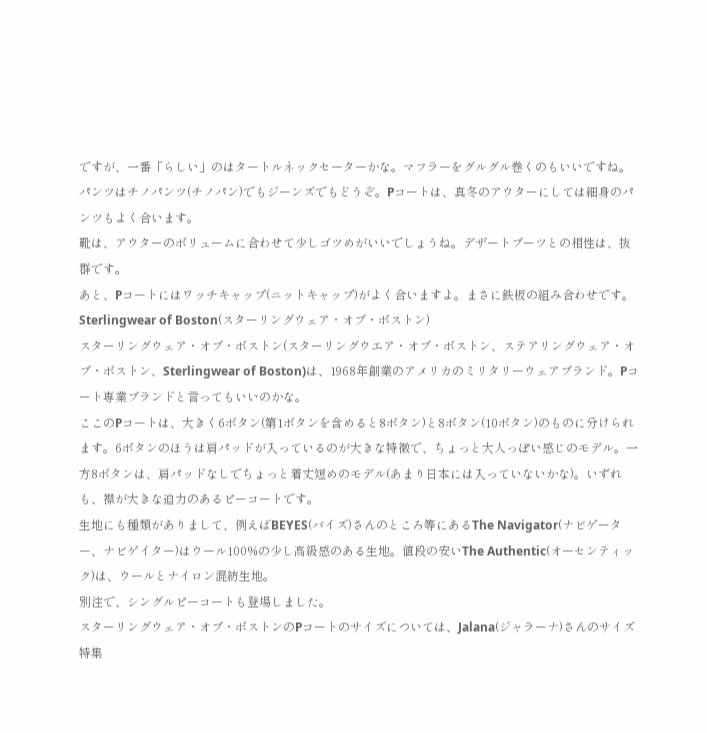ですが、一番「らしい」のはタートルネックセーターかな。マフラーをグルグル巻くのもいいですね。
パンツはチノパンツ(チノパン)でもジーンズでもどうぞ。Pコートは、真冬のアウターにしては細身のパンツもよく合います。
靴は、アウターのボリュームに合わせて少しゴツめがいいでしょうね。デザートブーツとの相性は、抜群です。
あと、Pコートにはワッチキャップ(ニットキャップ)がよく合いますよ。まさに鉄板の組み合わせです。
Sterlingwear of Boston(スターリングウェア・オブ・ボストン)
スターリングウェア・オブ・ボストン(スターリングウエア・オブ・ボストン、ステアリングウェア・オブ・ボストン、Sterlingwear of Boston)は、1968年創業のアメリカのミリタリーウェアブランド。Pコート専業ブランドと言ってもいいのかな。
ここのPコートは、大きく6ボタン(第1ボタンを含めると8ボタン)と8ボタン(10ボタン)のものに分けられます。6ボタンのほうは肩パッドが入っているのが大きな特徴で、ちょっと大人っぽい感じのモデル。一方8ボタンは、肩パッドなしでちょっと着丈短めのモデル(あまり日本には入っていないかな)。いずれも、襟が大きな迫力のあるピーコートです。
生地にも種類がありまして、例えばBEYES(バイズ)さんのところ等にあるThe Navigator(ナビゲーター、ナビゲイター)はウール100%の少し高級感のある生地。値段の安いThe Authentic(オーセンティック)は、ウールとナイロン混紡生地。
別注で、シングルピーコートも登場しました。
スターリングウェア・オブ・ボストンのPコートのサイズについては、Jalana(ジャラーナ)さんのサイズ特集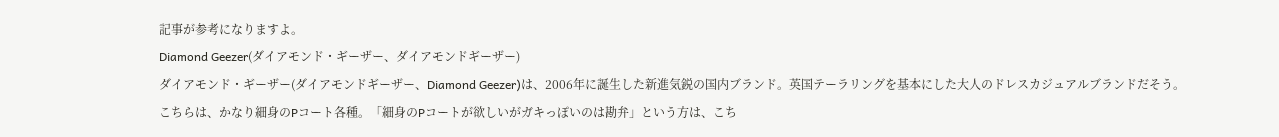記事が参考になりますよ。
Diamond Geezer(ダイアモンド・ギーザー、ダイアモンドギーザー)
ダイアモンド・ギーザー(ダイアモンドギーザー、Diamond Geezer)は、2006年に誕生した新進気鋭の国内ブランド。英国テーラリングを基本にした大人のドレスカジュアルブランドだそう。
こちらは、かなり細身のPコート各種。「細身のPコートが欲しいがガキっぽいのは勘弁」という方は、こち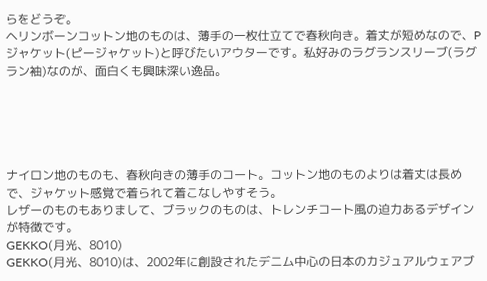らをどうぞ。
ヘリンボーンコットン地のものは、薄手の一枚仕立てで春秋向き。着丈が短めなので、Pジャケット(ピージャケット)と呼びたいアウターです。私好みのラグランスリーブ(ラグラン袖)なのが、面白くも興味深い逸品。





ナイロン地のものも、春秋向きの薄手のコート。コットン地のものよりは着丈は長めで、ジャケット感覚で着られて着こなしやすそう。
レザーのものもありまして、ブラックのものは、トレンチコート風の迫力あるデザインが特徴です。
GEKKO(月光、8010)
GEKKO(月光、8010)は、2002年に創設されたデニム中心の日本のカジュアルウェアブ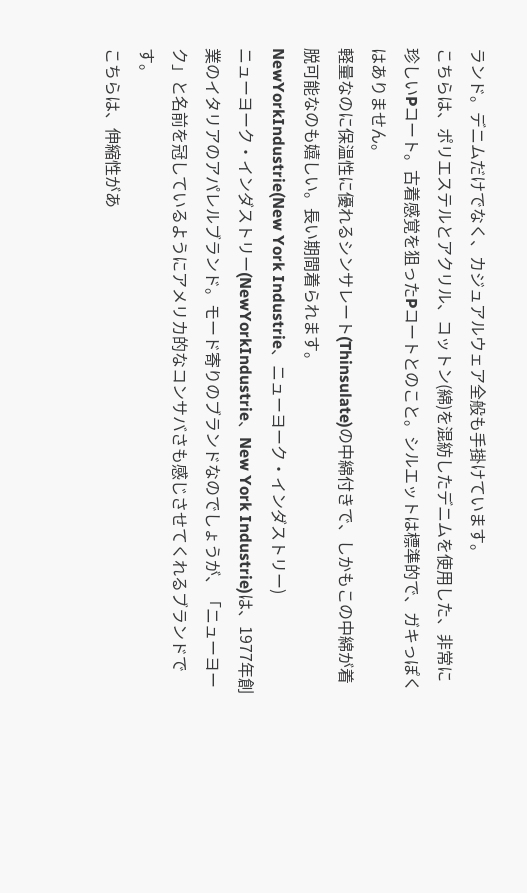ランド。デニムだけでなく、カジュアルウェア全般も手掛けています。
こちらは、ポリエステルとアクリル、コットン(綿)を混紡したデニムを使用した、非常に珍しいPコート。古着感覚を狙ったPコートとのこと。シルエットは標準的で、ガキっぽくはありません。
軽量なのに保温性に優れるシンサレート(Thinsulate)の中綿付きで、しかもこの中綿が着脱可能なのも嬉しい。長い期間着られます。
NewYorkIndustrie(New York Industrie、ニューヨーク・インダストリー)
ニューヨーク・インダストリー(NewYorkIndustrie、New York Industrie)は、1977年創業のイタリアのアパレルブランド。モード寄りのブランドなのでしょうが、「ニューヨーク」と名前を冠しているようにアメリカ的なコンサバさも感じさせてくれるブランドです。
こちらは、伸縮性があ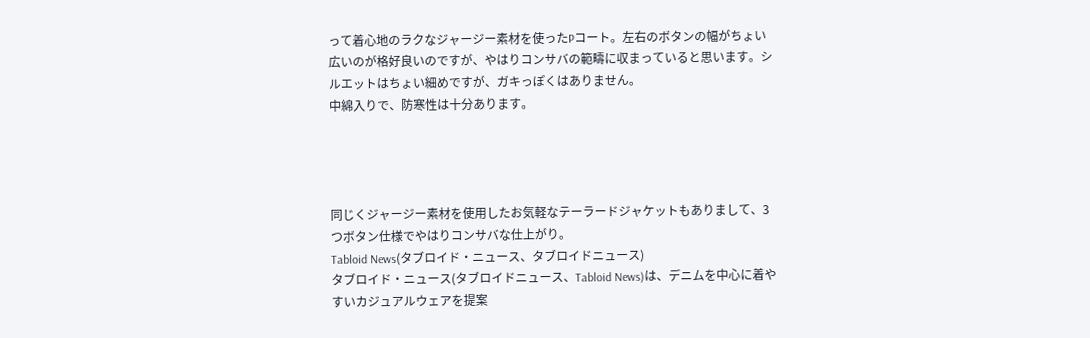って着心地のラクなジャージー素材を使ったPコート。左右のボタンの幅がちょい広いのが格好良いのですが、やはりコンサバの範疇に収まっていると思います。シルエットはちょい細めですが、ガキっぽくはありません。
中綿入りで、防寒性は十分あります。




同じくジャージー素材を使用したお気軽なテーラードジャケットもありまして、3つボタン仕様でやはりコンサバな仕上がり。
Tabloid News(タブロイド・ニュース、タブロイドニュース)
タブロイド・ニュース(タブロイドニュース、Tabloid News)は、デニムを中心に着やすいカジュアルウェアを提案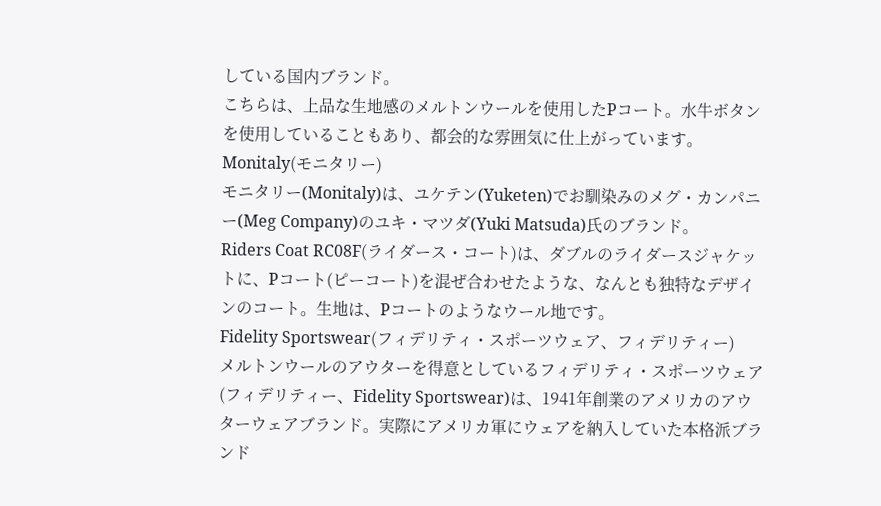している国内ブランド。
こちらは、上品な生地感のメルトンウールを使用したPコート。水牛ボタンを使用していることもあり、都会的な雰囲気に仕上がっています。
Monitaly(モニタリー)
モニタリー(Monitaly)は、ユケテン(Yuketen)でお馴染みのメグ・カンパニー(Meg Company)のユキ・マツダ(Yuki Matsuda)氏のブランド。
Riders Coat RC08F(ライダース・コート)は、ダブルのライダースジャケットに、Pコート(ピーコート)を混ぜ合わせたような、なんとも独特なデザインのコート。生地は、Pコートのようなウール地です。
Fidelity Sportswear(フィデリティ・スポーツウェア、フィデリティー)
メルトンウールのアウターを得意としているフィデリティ・スポーツウェア(フィデリティー、Fidelity Sportswear)は、1941年創業のアメリカのアウターウェアブランド。実際にアメリカ軍にウェアを納入していた本格派ブランド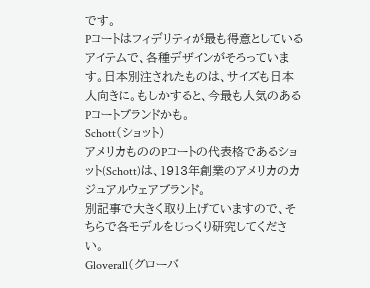です。
Pコートはフィデリティが最も得意としているアイテムで、各種デザインがそろっています。日本別注されたものは、サイズも日本人向きに。もしかすると、今最も人気のあるPコートブランドかも。
Schott(ショット)
アメリカもののPコートの代表格であるショット(Schott)は、1913年創業のアメリカのカジュアルウェアブランド。
別記事で大きく取り上げていますので、そちらで各モデルをじっくり研究してください。
Gloverall(グローバ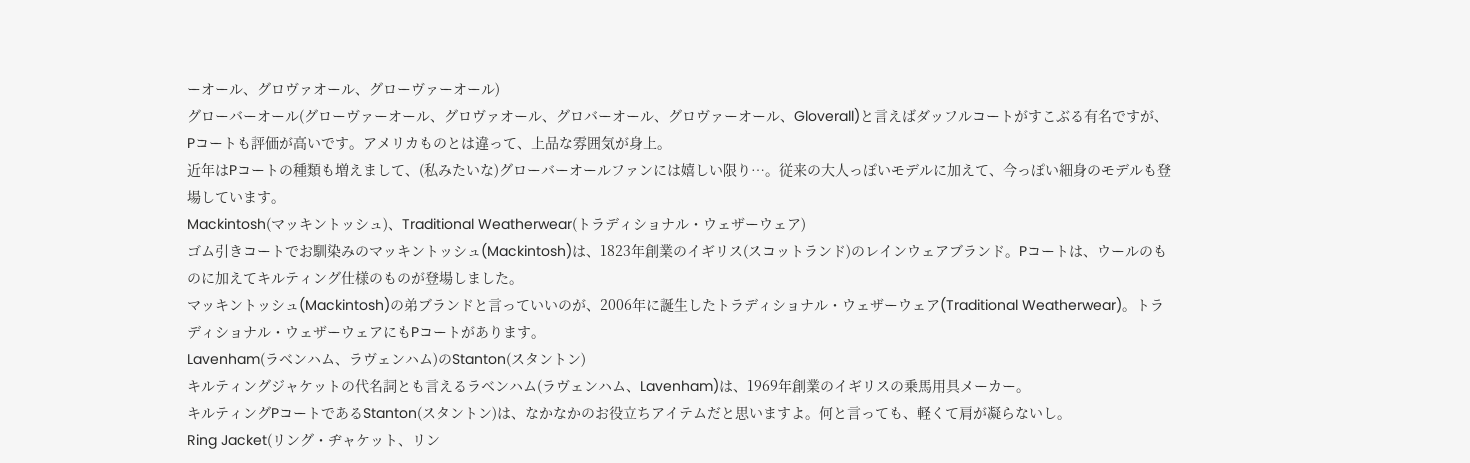ーオール、グロヴァオール、グローヴァーオール)
グローバーオール(グローヴァーオール、グロヴァオール、グロバーオール、グロヴァーオール、Gloverall)と言えばダッフルコートがすこぶる有名ですが、Pコートも評価が高いです。アメリカものとは違って、上品な雰囲気が身上。
近年はPコートの種類も増えまして、(私みたいな)グローバーオールファンには嬉しい限り…。従来の大人っぽいモデルに加えて、今っぽい細身のモデルも登場しています。
Mackintosh(マッキントッシュ)、Traditional Weatherwear(トラディショナル・ウェザーウェア)
ゴム引きコートでお馴染みのマッキントッシュ(Mackintosh)は、1823年創業のイギリス(スコットランド)のレインウェアブランド。Pコートは、ウールのものに加えてキルティング仕様のものが登場しました。
マッキントッシュ(Mackintosh)の弟ブランドと言っていいのが、2006年に誕生したトラディショナル・ウェザーウェア(Traditional Weatherwear)。トラディショナル・ウェザーウェアにもPコートがあります。
Lavenham(ラベンハム、ラヴェンハム)のStanton(スタントン)
キルティングジャケットの代名詞とも言えるラベンハム(ラヴェンハム、Lavenham)は、1969年創業のイギリスの乗馬用具メーカー。
キルティングPコートであるStanton(スタントン)は、なかなかのお役立ちアイテムだと思いますよ。何と言っても、軽くて肩が凝らないし。
Ring Jacket(リング・ヂャケット、リン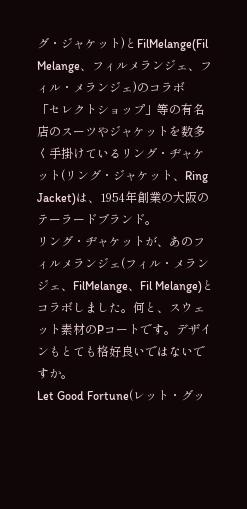グ・ジャケット)とFilMelange(Fil Melange、フィルメランジェ、フィル・メランジェ)のコラボ
「セレクトショップ」等の有名店のスーツやジャケットを数多く手掛けているリング・ヂャケット(リング・ジャケット、Ring Jacket)は、1954年創業の大阪のテーラードブランド。
リング・ヂャケットが、あのフィルメランジェ(フィル・メランジェ、FilMelange、Fil Melange)とコラボしました。何と、スウェット素材のPコートです。デザインもとても格好良いではないですか。
Let Good Fortune(レット・グッ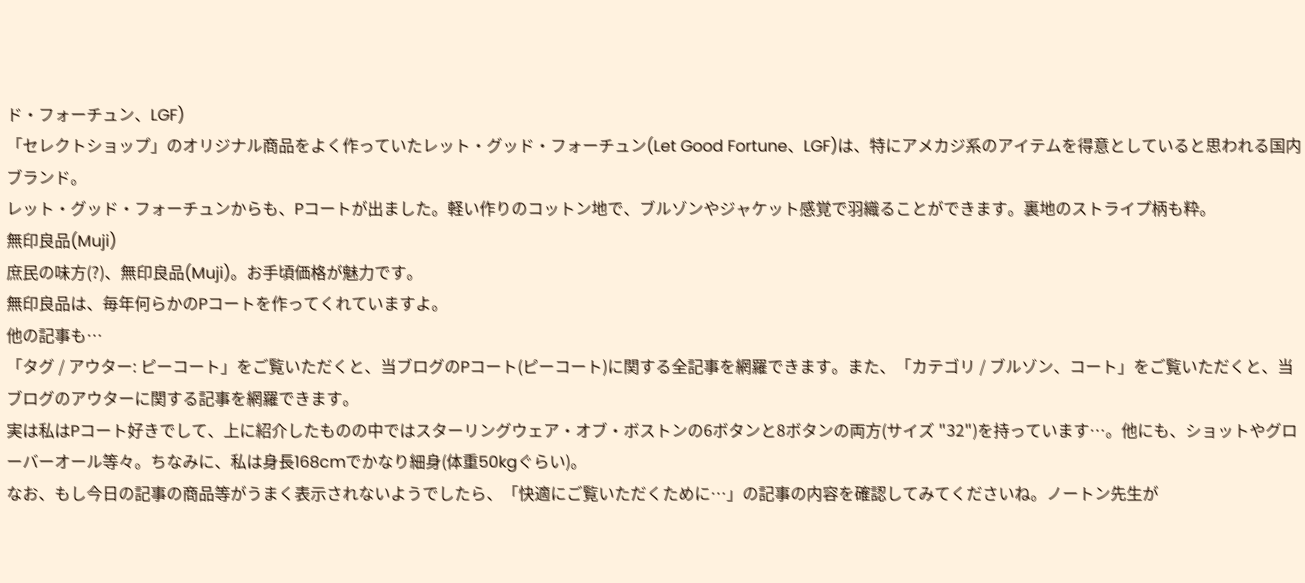ド・フォーチュン、LGF)
「セレクトショップ」のオリジナル商品をよく作っていたレット・グッド・フォーチュン(Let Good Fortune、LGF)は、特にアメカジ系のアイテムを得意としていると思われる国内ブランド。
レット・グッド・フォーチュンからも、Pコートが出ました。軽い作りのコットン地で、ブルゾンやジャケット感覚で羽織ることができます。裏地のストライプ柄も粋。
無印良品(Muji)
庶民の味方(?)、無印良品(Muji)。お手頃価格が魅力です。
無印良品は、毎年何らかのPコートを作ってくれていますよ。
他の記事も…
「タグ / アウター: ピーコート」をご覧いただくと、当ブログのPコート(ピーコート)に関する全記事を網羅できます。また、「カテゴリ / ブルゾン、コート」をご覧いただくと、当ブログのアウターに関する記事を網羅できます。
実は私はPコート好きでして、上に紹介したものの中ではスターリングウェア・オブ・ボストンの6ボタンと8ボタンの両方(サイズ "32")を持っています…。他にも、ショットやグローバーオール等々。ちなみに、私は身長168cmでかなり細身(体重50kgぐらい)。
なお、もし今日の記事の商品等がうまく表示されないようでしたら、「快適にご覧いただくために…」の記事の内容を確認してみてくださいね。ノートン先生が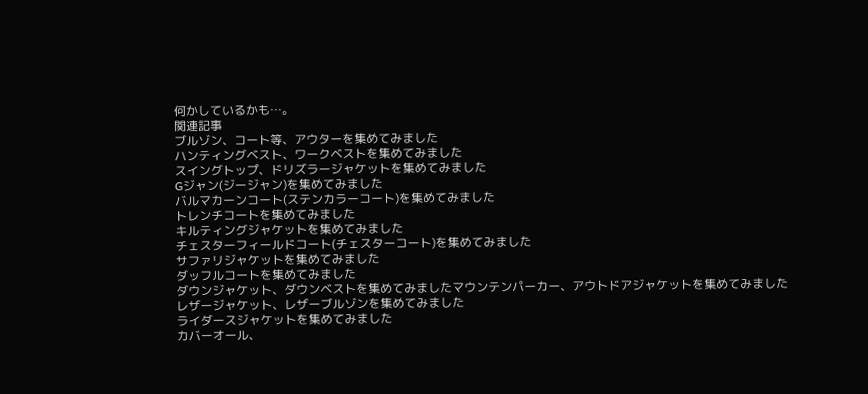何かしているかも…。
関連記事
ブルゾン、コート等、アウターを集めてみました
ハンティングベスト、ワークベストを集めてみました
スイングトップ、ドリズラージャケットを集めてみました
Gジャン(ジージャン)を集めてみました
バルマカーンコート(ステンカラーコート)を集めてみました
トレンチコートを集めてみました
キルティングジャケットを集めてみました
チェスターフィールドコート(チェスターコート)を集めてみました
サファリジャケットを集めてみました
ダッフルコートを集めてみました
ダウンジャケット、ダウンベストを集めてみましたマウンテンパーカー、アウトドアジャケットを集めてみました
レザージャケット、レザーブルゾンを集めてみました
ライダースジャケットを集めてみました
カバーオール、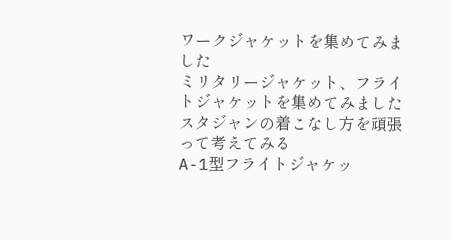ワークジャケットを集めてみました
ミリタリージャケット、フライトジャケットを集めてみました
スタジャンの着こなし方を頑張って考えてみる
A-1型フライトジャケッ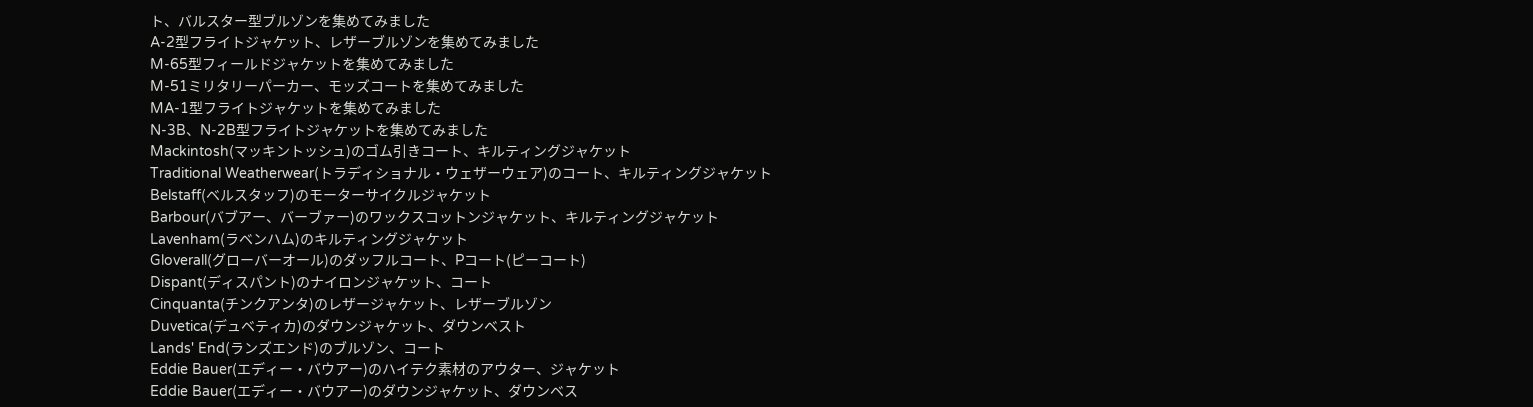ト、バルスター型ブルゾンを集めてみました
A-2型フライトジャケット、レザーブルゾンを集めてみました
M-65型フィールドジャケットを集めてみました
M-51ミリタリーパーカー、モッズコートを集めてみました
MA-1型フライトジャケットを集めてみました
N-3B、N-2B型フライトジャケットを集めてみました
Mackintosh(マッキントッシュ)のゴム引きコート、キルティングジャケット
Traditional Weatherwear(トラディショナル・ウェザーウェア)のコート、キルティングジャケット
Belstaff(ベルスタッフ)のモーターサイクルジャケット
Barbour(バブアー、バーブァー)のワックスコットンジャケット、キルティングジャケット
Lavenham(ラベンハム)のキルティングジャケット
Gloverall(グローバーオール)のダッフルコート、Pコート(ピーコート)
Dispant(ディスパント)のナイロンジャケット、コート
Cinquanta(チンクアンタ)のレザージャケット、レザーブルゾン
Duvetica(デュベティカ)のダウンジャケット、ダウンベスト
Lands' End(ランズエンド)のブルゾン、コート
Eddie Bauer(エディー・バウアー)のハイテク素材のアウター、ジャケット
Eddie Bauer(エディー・バウアー)のダウンジャケット、ダウンベス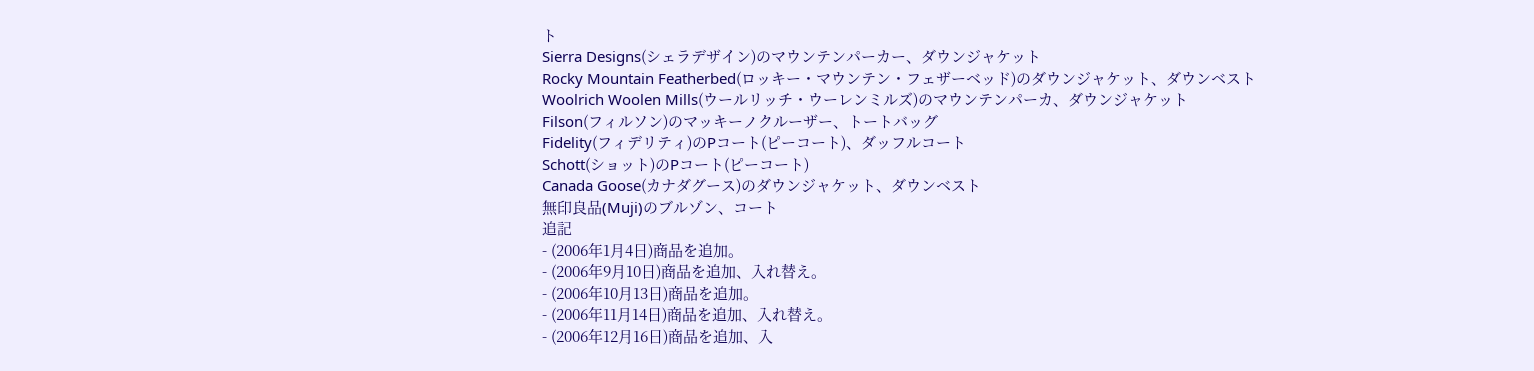ト
Sierra Designs(シェラデザイン)のマウンテンパーカー、ダウンジャケット
Rocky Mountain Featherbed(ロッキー・マウンテン・フェザーベッド)のダウンジャケット、ダウンベスト
Woolrich Woolen Mills(ウールリッチ・ウーレンミルズ)のマウンテンパーカ、ダウンジャケット
Filson(フィルソン)のマッキーノクルーザー、トートバッグ
Fidelity(フィデリティ)のPコート(ピーコート)、ダッフルコート
Schott(ショット)のPコート(ピーコート)
Canada Goose(カナダグース)のダウンジャケット、ダウンベスト
無印良品(Muji)のブルゾン、コート
追記
- (2006年1月4日)商品を追加。
- (2006年9月10日)商品を追加、入れ替え。
- (2006年10月13日)商品を追加。
- (2006年11月14日)商品を追加、入れ替え。
- (2006年12月16日)商品を追加、入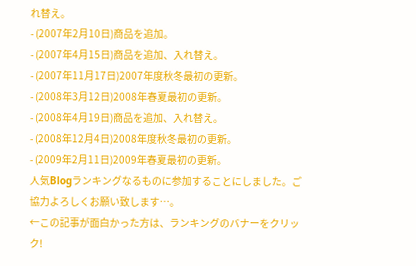れ替え。
- (2007年2月10日)商品を追加。
- (2007年4月15日)商品を追加、入れ替え。
- (2007年11月17日)2007年度秋冬最初の更新。
- (2008年3月12日)2008年春夏最初の更新。
- (2008年4月19日)商品を追加、入れ替え。
- (2008年12月4日)2008年度秋冬最初の更新。
- (2009年2月11日)2009年春夏最初の更新。
人気Blogランキングなるものに参加することにしました。ご協力よろしくお願い致します…。
←この記事が面白かった方は、ランキングのバナーをクリック!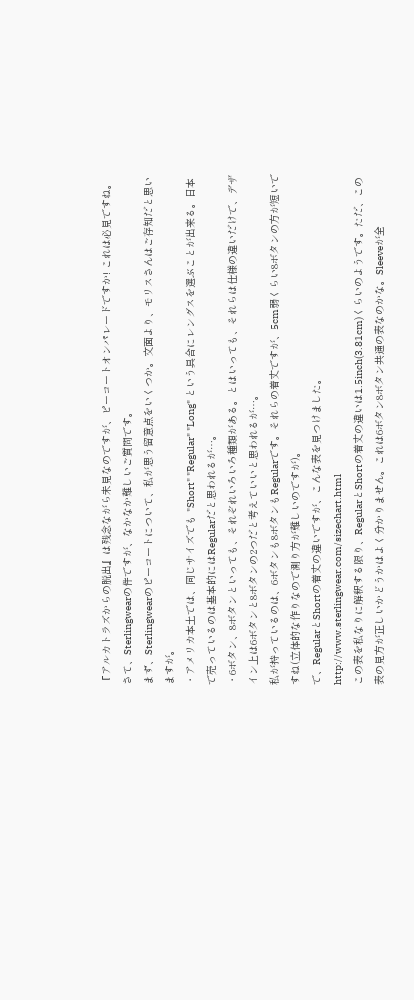『アルカトラズからの脱出』は残念ながら未見なのですが、ピーコートオンパレードですか! これは必見ですね。
さて、Sterlingwearの件ですが、なかなか難しいご質問です。
まず、Sterlingwearのピーコートについて、私が思う留意点をいくつか。文面より、モリスさんはご存知だと思いますが。
・アメリカ本土では、同じサイズでも "Short" "Regular" "Long" という具合にレングスを選ぶことが出来る。日本で売っているのは基本的にはRegularだと思われるが…。
・6ボタン、8ボタンといっても、それぞれいろいろ種類がある。とはいっても、それらは仕様の違いだけで、デザイン上は6ボタンと8ボタンの2つだと考えていいと思われるが…。
私が持っているのは、6ボタンも8ボタンもRegularです。それらの着丈ですが、5cm弱くらい8ボタンの方が短いですね(立体的な作りなので測り方が難しいのですが)。
で、RegularとShortの着丈の違いですが、こんな表を見つけました。
http://www.sterlingwear.com/sizechart.html
この表を私なりに解釈する限り、RegularとShortの着丈の違いは1.5inch(3.81cm)くらいのようです。ただ、この表の見方が正しいかどうかはよく分かりません。これは6ボタン8ボタン共通の表なのかな。Sleeveが全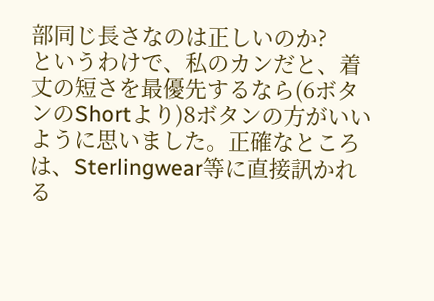部同じ長さなのは正しいのか?
というわけで、私のカンだと、着丈の短さを最優先するなら(6ボタンのShortより)8ボタンの方がいいように思いました。正確なところは、Sterlingwear等に直接訊かれる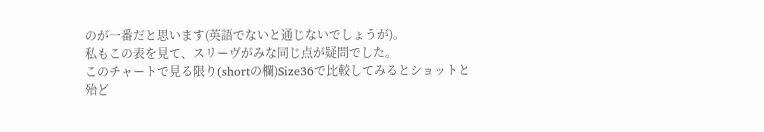のが一番だと思います(英語でないと通じないでしょうが)。
私もこの表を見て、スリーヴがみな同じ点が疑問でした。
このチャートで見る限り(shortの欄)Size36で比較してみるとショットと殆ど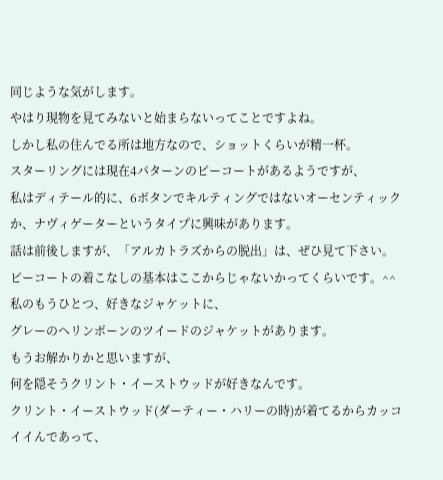同じような気がします。
やはり現物を見てみないと始まらないってことですよね。
しかし私の住んでる所は地方なので、ショットくらいが精一杯。
スターリングには現在4パターンのピーコートがあるようですが、
私はディテール的に、6ボタンでキルティングではないオーセンティックか、ナヴィゲーターというタイプに興味があります。
話は前後しますが、「アルカトラズからの脱出」は、ぜひ見て下さい。
ピーコートの着こなしの基本はここからじゃないかってくらいです。^^
私のもうひとつ、好きなジャケットに、
グレーのヘリンボーンのツイードのジャケットがあります。
もうお解かりかと思いますが、
何を隠そうクリント・イーストウッドが好きなんです。
クリント・イーストウッド(ダーティー・ハリーの時)が着てるからカッコイイんであって、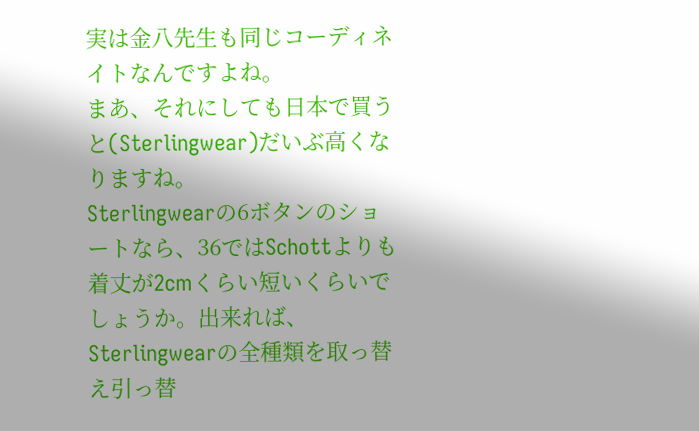実は金八先生も同じコーディネイトなんですよね。
まあ、それにしても日本で買うと(Sterlingwear)だいぶ高くなりますね。
Sterlingwearの6ボタンのショートなら、36ではSchottよりも着丈が2cmくらい短いくらいでしょうか。出来れば、Sterlingwearの全種類を取っ替え引っ替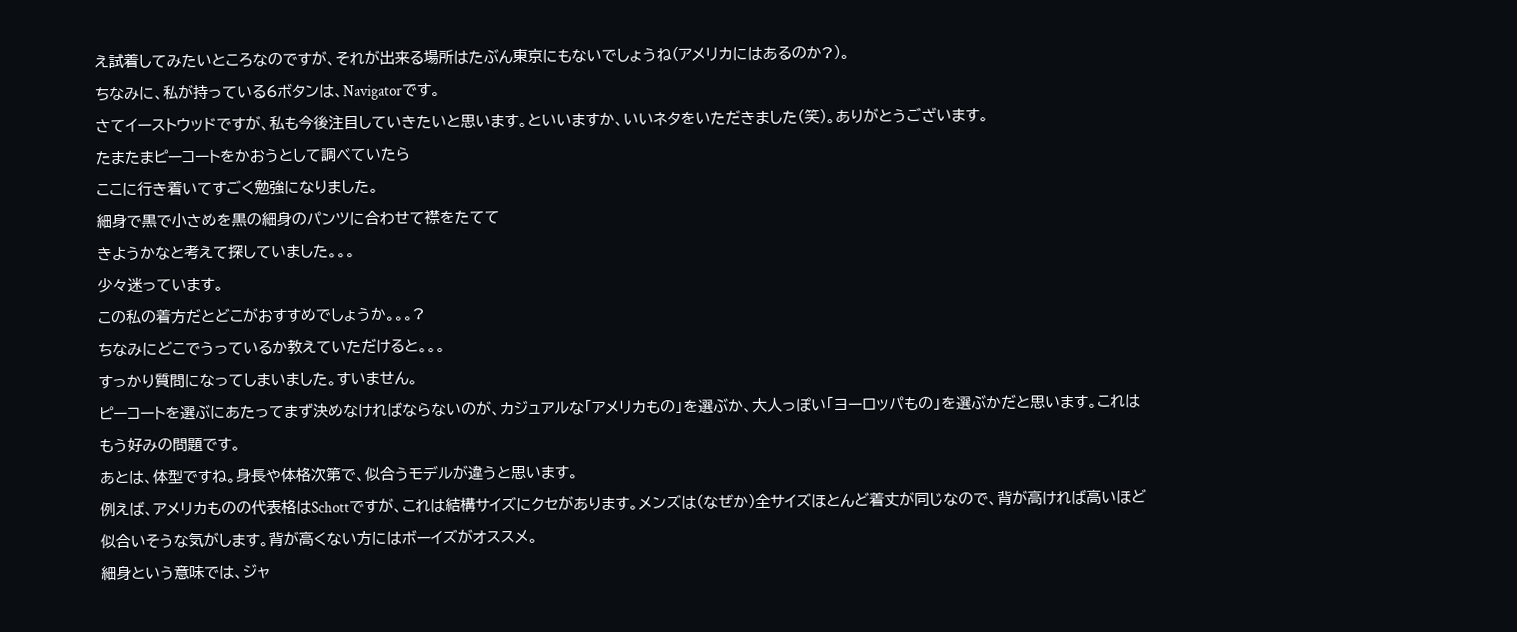え試着してみたいところなのですが、それが出来る場所はたぶん東京にもないでしょうね(アメリカにはあるのか?)。
ちなみに、私が持っている6ボタンは、Navigatorです。
さてイーストウッドですが、私も今後注目していきたいと思います。といいますか、いいネタをいただきました(笑)。ありがとうございます。
たまたまピーコートをかおうとして調べていたら
ここに行き着いてすごく勉強になりました。
細身で黒で小さめを黒の細身のパンツに合わせて襟をたてて
きようかなと考えて探していました。。。
少々迷っています。
この私の着方だとどこがおすすめでしょうか。。。?
ちなみにどこでうっているか教えていただけると。。。
すっかり質問になってしまいました。すいません。
ピーコートを選ぶにあたってまず決めなければならないのが、カジュアルな「アメリカもの」を選ぶか、大人っぽい「ヨーロッパもの」を選ぶかだと思います。これはもう好みの問題です。
あとは、体型ですね。身長や体格次第で、似合うモデルが違うと思います。
例えば、アメリカものの代表格はSchottですが、これは結構サイズにクセがあります。メンズは(なぜか)全サイズほとんど着丈が同じなので、背が高ければ高いほど似合いそうな気がします。背が高くない方にはボーイズがオススメ。
細身という意味では、ジャ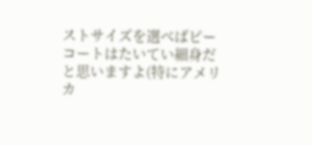ストサイズを選べばピーコートはたいてい細身だと思いますよ(特にアメリカ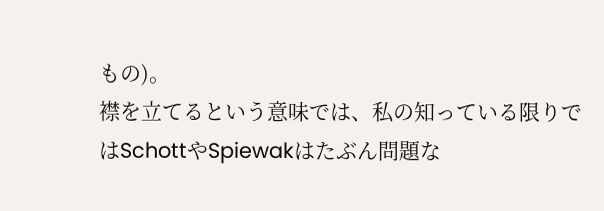もの)。
襟を立てるという意味では、私の知っている限りではSchottやSpiewakはたぶん問題な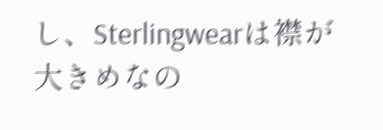し、Sterlingwearは襟が大きめなの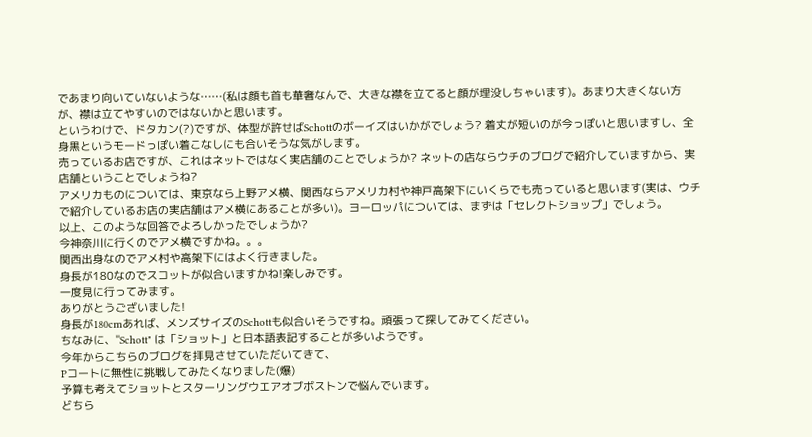であまり向いていないような……(私は顔も首も華奢なんで、大きな襟を立てると顔が埋没しちゃいます)。あまり大きくない方が、襟は立てやすいのではないかと思います。
というわけで、ドタカン(?)ですが、体型が許せばSchottのボーイズはいかがでしょう? 着丈が短いのが今っぽいと思いますし、全身黒というモードっぽい着こなしにも合いそうな気がします。
売っているお店ですが、これはネットではなく実店舗のことでしょうか? ネットの店ならウチのブログで紹介していますから、実店舗ということでしょうね?
アメリカものについては、東京なら上野アメ横、関西ならアメリカ村や神戸高架下にいくらでも売っていると思います(実は、ウチで紹介しているお店の実店舗はアメ横にあることが多い)。ヨーロッパについては、まずは「セレクトショップ」でしょう。
以上、このような回答でよろしかったでしょうか?
今神奈川に行くのでアメ横ですかね。。。
関西出身なのでアメ村や高架下にはよく行きました。
身長が180なのでスコットが似合いますかね!楽しみです。
一度見に行ってみます。
ありがとうございました!
身長が180cmあれば、メンズサイズのSchottも似合いそうですね。頑張って探してみてください。
ちなみに、"Schott" は「ショット」と日本語表記することが多いようです。
今年からこちらのブログを拝見させていただいてきて、
Pコートに無性に挑戦してみたくなりました(爆)
予算も考えてショットとスターリングウエアオブボストンで悩んでいます。
どちら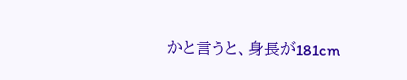かと言うと、身長が181cm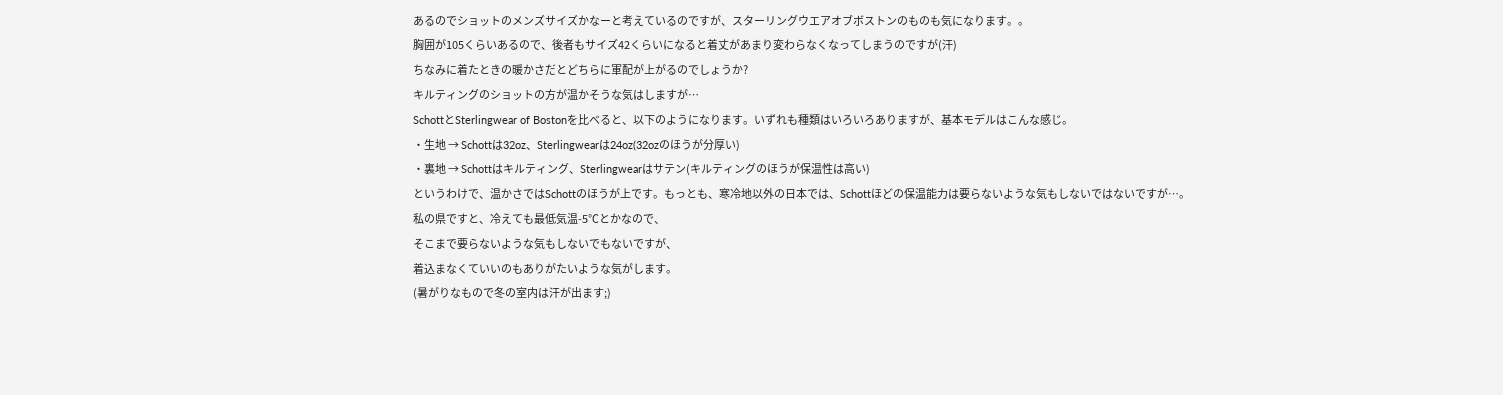あるのでショットのメンズサイズかなーと考えているのですが、スターリングウエアオブボストンのものも気になります。。
胸囲が105くらいあるので、後者もサイズ42くらいになると着丈があまり変わらなくなってしまうのですが(汗)
ちなみに着たときの暖かさだとどちらに軍配が上がるのでしょうか?
キルティングのショットの方が温かそうな気はしますが…
SchottとSterlingwear of Bostonを比べると、以下のようになります。いずれも種類はいろいろありますが、基本モデルはこんな感じ。
・生地 → Schottは32oz、Sterlingwearは24oz(32ozのほうが分厚い)
・裏地 → Schottはキルティング、Sterlingwearはサテン(キルティングのほうが保温性は高い)
というわけで、温かさではSchottのほうが上です。もっとも、寒冷地以外の日本では、Schottほどの保温能力は要らないような気もしないではないですが…。
私の県ですと、冷えても最低気温-5℃とかなので、
そこまで要らないような気もしないでもないですが、
着込まなくていいのもありがたいような気がします。
(暑がりなもので冬の室内は汗が出ます;)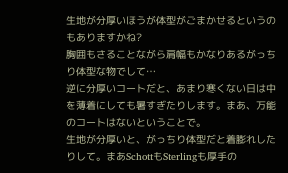生地が分厚いほうが体型がごまかせるというのもありますかね?
胸囲もさることながら肩幅もかなりあるがっちり体型な物でして…
逆に分厚いコートだと、あまり寒くない日は中を薄着にしても暑すぎたりします。まあ、万能のコートはないということで。
生地が分厚いと、がっちり体型だと着膨れしたりして。まあSchottもSterlingも厚手の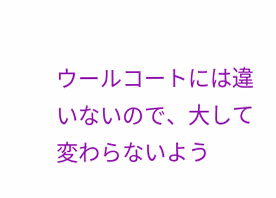ウールコートには違いないので、大して変わらないよう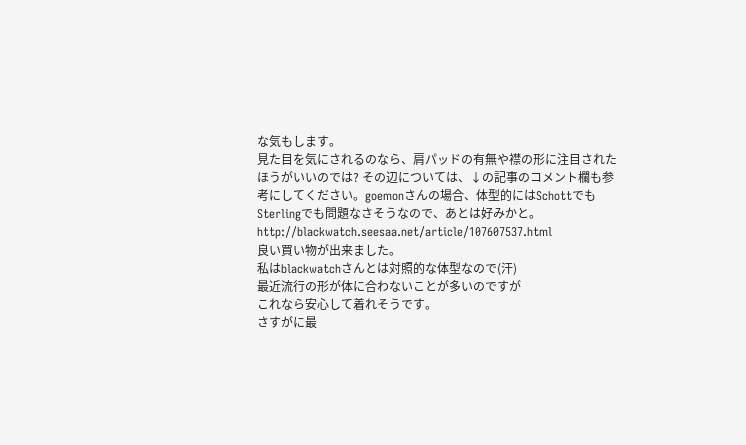な気もします。
見た目を気にされるのなら、肩パッドの有無や襟の形に注目されたほうがいいのでは? その辺については、↓の記事のコメント欄も参考にしてください。goemonさんの場合、体型的にはSchottでもSterlingでも問題なさそうなので、あとは好みかと。
http://blackwatch.seesaa.net/article/107607537.html
良い買い物が出来ました。
私はblackwatchさんとは対照的な体型なので(汗)
最近流行の形が体に合わないことが多いのですが
これなら安心して着れそうです。
さすがに最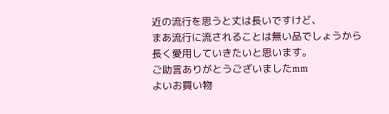近の流行を思うと丈は長いですけど、
まあ流行に流されることは無い品でしょうから
長く愛用していきたいと思います。
ご助言ありがとうございましたmm
よいお買い物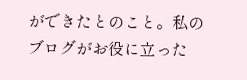ができたとのこと。私のブログがお役に立った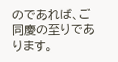のであれば、ご同慶の至りであります。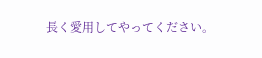長く愛用してやってください。